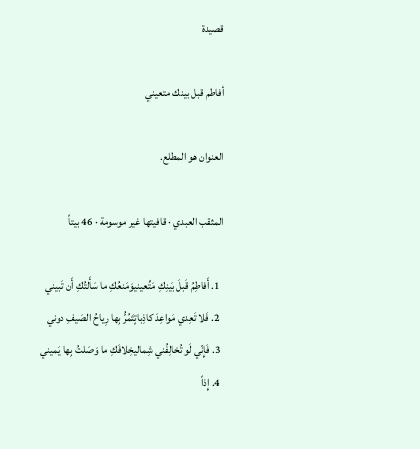قصيدة

أفاطم قبل بينك متعيني

العنوان هو المطلع.

المثقب العبدي · قافيتها غير موسومة · 46 بيتاً

  1. أَفاطِمُ قَبلَ بَينِكِ مَتِّعينيوَمَنعُكِ ما سَأَلتُكِ أَن تَبيني
  2. فَلا تَعِدي مَواعِدَ كاذِباتٍتَمُرُّ بِها رِياحُ الصَيفِ دوني
  3. فَإِنّي لَو تُخالِفُني شِماليخِلافَكِ ما وَصَلتُ بِها يَميني
  4. إِذاً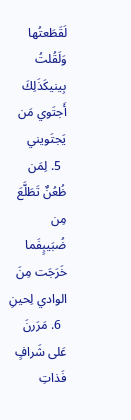لَقَطَعتُها وَلَقُلتُ بِينيكَذَلِكَ أَجتَوي مَن يَجتَويني
  5. لِمَن ظُعُنٌ تَطَلَّعَ مِن ضُبَيبٍفَما خَرَجَت مِنَ الوادي لِحينِ
  6. مَرَرنَ عَلى شَرافٍ فَذاتِ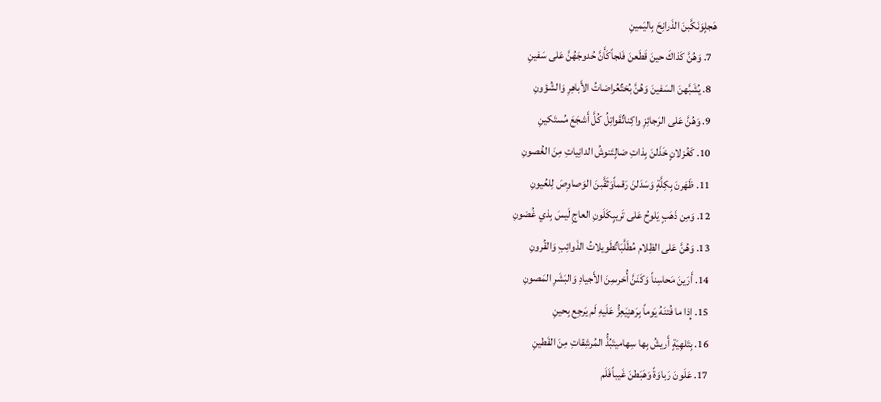هَجلٍوَنَكَّبنَ الذَرانِحَ بِاليَمينِ
  7. وَهُنَّ كَذاكَ حينَ قَطَعنَ فَلجاًكَأَنَّ حُدوجَهُنَّ عَلى سَفينِ
  8. يُشَبَّهنَ السَفينَ وَهُنَّ بُختٌعُراضاتُ الأَباهِرِ وَالشُؤونِ
  9. وَهُنَّ عَلى الرَجائِزِ واكِناتٌقَواتِلُ كُلَّ أَشجَعَ مُستَكينِ
  10. كَغُزلانٍ خَذَلنَ بِذاتِ ضالٍتَنوشُ الدانِياتِ مِنَ الغُصونِ
  11. ظَهَرنَ بِكِلَّةٍ وَسَدَلنَ رَقماًوَثَقَّبنَ الوَصاوِصَ لِلعُيونِ
  12. وَمِن ذَهَبٍ يَلوحُ عَلى تَريبٍكَلَونِ العاجِ لَيسَ بِذي غُضونِ
  13. وَهُنَّ عَلى الظِلام مُطَلَّبَاتٌطَويلاتُ الذَوائِبِ وَالقُرونِ
  14. أَرَينَ مَحاسِناً وَكَنَنَّ أُخرىمِنَ الأَجيادِ وَالبَشَرِ المَصونِ
  15. إِذا ما فُتنَهُ يَوماً بِرَهنٍيَعِزُّ عَلَيهِ لَم يَرجِع بِحينِ
  16. بِتَلهِيَةٍ أَريشُ بِها سِهاميتَبُذُّ المُرشِقاتِ مِنَ القَطينِ
  17. عَلَونَ رَباوَةً وَهَبَطنَ غَيباًفَلَم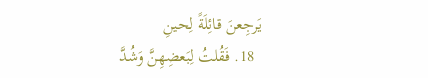يَرجِعنَ قائِلَةً لِحينِ
  18. فَقُلتُ لِبَعضِهِنَّ وَشُدَّ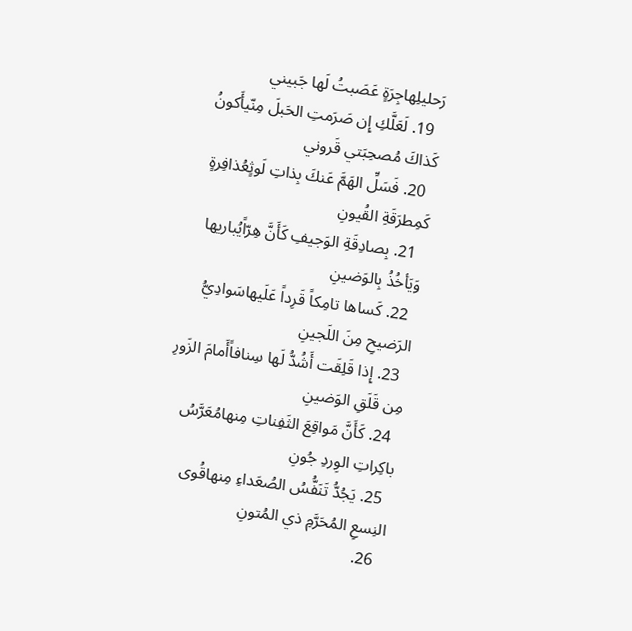رَحليلِهاجِرَةٍ عَصَبتُ لَها جَبيني
  19. لَعَلَّكِ إِن صَرَمتِ الحَبلَ مِنّيأَكونُ كَذاكَ مُصحِبَتي قَروني
  20. فَسَلِّ الهَمَّ عَنكَ بِذاتِ لَوثٍعُذافِرةٍ كَمِطرَقَةِ القُيونِ
  21. بِصادِقَةِ الوَجيفِ كَأَنَّ هِرّاًيُباريها وَيَأخُذُ بِالوَضينِ
  22. كَساها تامِكاً قَرِداً عَلَيهاسَوادِيُّ الرَضيحِ مِنَ اللَجينِ
  23. إِذا قَلِقَت أَشُدُّ لَها سِنافاًأَمامَ الزَورِ مِن قَلَقِ الوَضينِ
  24. كَأَنَّ مَواقِعَ الثَفِناتِ مِنهامُعَرَّسُ باكِراتِ الوِردِ جُونِ
  25. يَجُدُّ تَنَفُّسُ الصُعَداءِ مِنهاقُوى النِسعِ المُحَرَّمِ ذي المُتونِ
  26.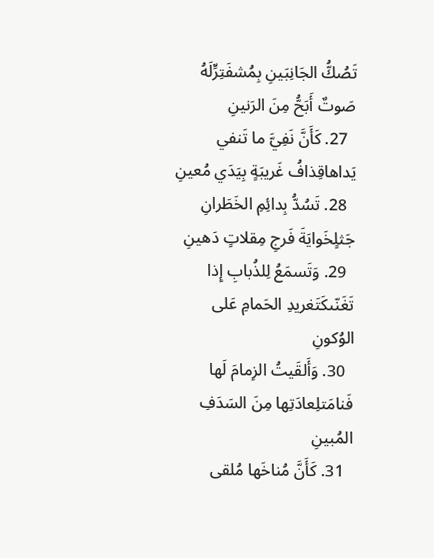تَصُكُّ الجَانِبَينِ بِمُشفَتِرٍّلَهُ صَوتٌ أَبَحُّ مِنَ الرَنينِ
  27. كَأَنَّ نَفِيَّ ما تَنفي يَداهاقِذافُ غَريبَةٍ بِيَدَي مُعينِ
  28. تَسُدُّ بِدائِمِ الخَطَرانِ جَثلٍخَوايَةَ فَرجِ مِقلاتٍ دَهينِ
  29. وَتَسمَعُ لِلذُبابِ إِذا تَغَنّىكَتَغريدِ الحَمامِ عَلى الوُكونِ
  30. وَأَلقَيتُ الزِمامَ لَها فَنامَتلِعادَتِها مِنَ السَدَفِ المُبينِ
  31. كَأَنَّ مُناخَها مُلقى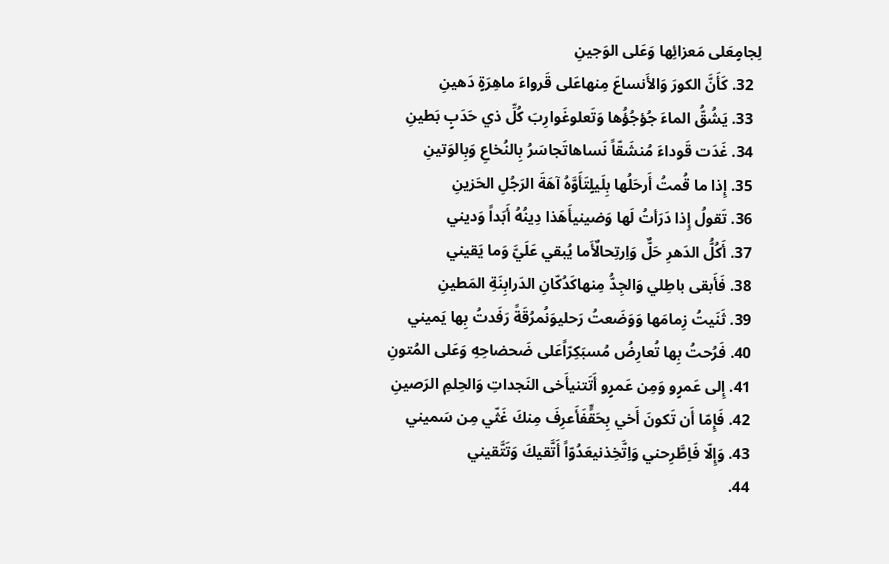لِجامٍعَلى مَعزائِها وَعَلى الوَجينِ
  32. كَأَنَّ الكورَ وَالأَنساعَ مِنهاعَلى قَرواءَ ماهِرَةٍ دَهينِ
  33. يَشُقُّ الماءَ جُؤجُؤُها وَتَعلوغَوارِبَ كُلِّ ذي حَدَبٍ بَطينِ
  34. غَدَت قَوداءَ مُنشَقّاً نَساهاتَجاسَرُ بِالنُخاعِ وَبِالوَتينِ
  35. إِذا ما قُمتُ أَرحَلُها بِلَيلٍتَأَوَّهُ آهَةَ الرَجُلِ الحَزينِ
  36. تَقولُ إِذا دَرَأتُ لَها وَضينيأَهَذا دِينُهُ أَبَداً وَديني
  37. أَكُلُّ الدَهرِ حَلٌّ وَاِرتِحالٌأَما يُبقي عَلَيَّ وَما يَقيني
  38. فَأَبقى باطِلي وَالجِدُّ مِنهاكَدُكّانِ الدَرابِنَةِ المَطينِ
  39. ثَنَيتُ زِمامَها وَوَضَعتُ رَحليوَنُمرُقَةً رَفَدتُ بِها يَميني
  40. فَرُحتُ بِها تُعارِضُ مُسبَكِرّاًعَلى ضَحضاحِهِ وَعَلى المُتونِ
  41. إِلى عَمرٍو وَمِن عَمرٍو أَتَتنيأَخى النَجداتِ وَالحِلمِ الرَصينِ
  42. فَإِمّا أَن تَكونَ أَخي بِحَقٍّفَأَعرِفَ مِنكَ غَثّي مِن سَميني
  43. وَإِلّا فَاِطَّرِحني وَاِتَّخِذنيعَدُوّاً أَتَّقيكَ وَتَتَّقيني
  44.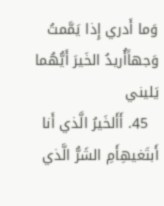وَما أَدري إِذا يَمَّمتُ وَجهاًأُريدُ الخَيرَ أَيُّهُما يَليني
  45. أَأَلخَيرُ الَّذي أَنا أَبتَغيهِأَمِ الشَرُّ الَّذي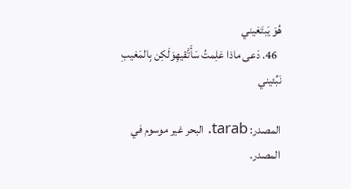هُوَ يَبتَغيني
  46. دَعى ماذا عَلِمتُ سَأَتَّقيهِوَلَكِن بِالمَغيبِ نَبِّئيني

المصدر: tarab. البحر غير موسوم في المصدر.